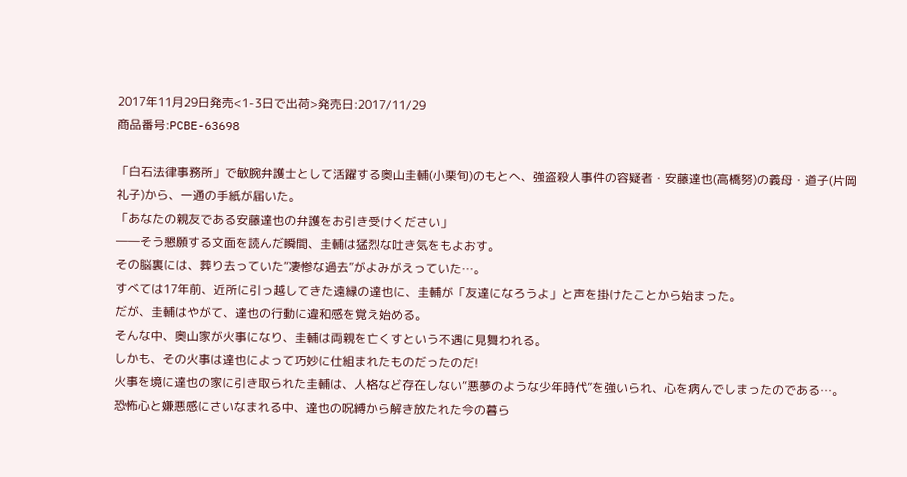2017年11月29日発売<1-3日で出荷>発売日:2017/11/29
商品番号:PCBE-63698

「白石法律事務所」で敏腕弁護士として活躍する奥山圭輔(小栗旬)のもとへ、強盗殺人事件の容疑者・安藤達也(高橋努)の義母・道子(片岡礼子)から、一通の手紙が届いた。
「あなたの親友である安藤達也の弁護をお引き受けください」
――そう懇願する文面を読んだ瞬間、圭輔は猛烈な吐き気をもよおす。
その脳裏には、葬り去っていた“凄惨な過去”がよみがえっていた…。
すべては17年前、近所に引っ越してきた遠縁の達也に、圭輔が「友達になろうよ」と声を掛けたことから始まった。
だが、圭輔はやがて、達也の行動に違和感を覚え始める。
そんな中、奥山家が火事になり、圭輔は両親を亡くすという不遇に見舞われる。
しかも、その火事は達也によって巧妙に仕組まれたものだったのだ!
火事を境に達也の家に引き取られた圭輔は、人格など存在しない“悪夢のような少年時代”を強いられ、心を病んでしまったのである…。
恐怖心と嫌悪感にさいなまれる中、達也の呪縛から解き放たれた今の暮ら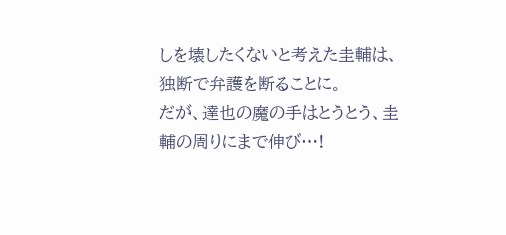しを壊したくないと考えた圭輔は、独断で弁護を断ることに。
だが、達也の魔の手はとうとう、圭輔の周りにまで伸び…!